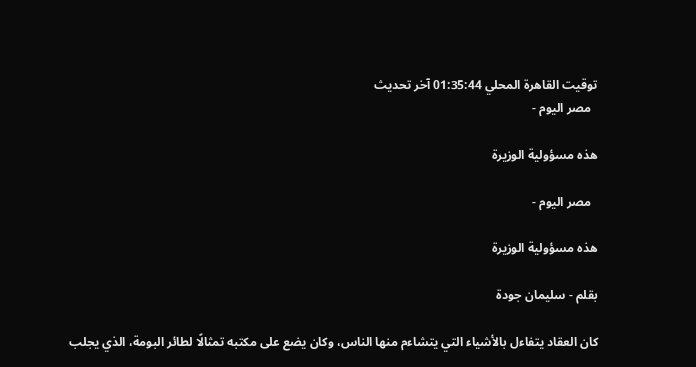توقيت القاهرة المحلي 01:35:44 آخر تحديث
  مصر اليوم -

هذه مسؤولية الوزيرة

  مصر اليوم -

هذه مسؤولية الوزيرة

بقلم - سليمان جودة

كان العقاد يتفاءل بالأشياء التي يتشاءم منها الناس، وكان يضع على مكتبه تمثالًا لطائر البومة، الذي يجلب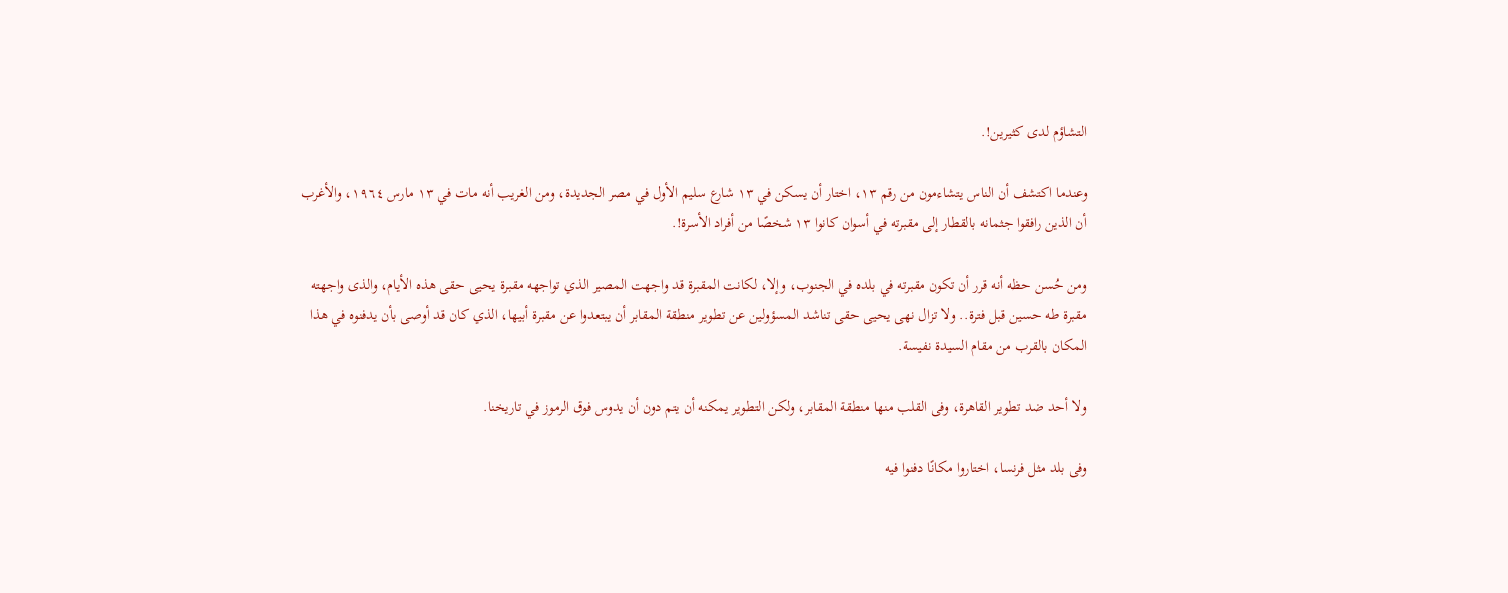التشاؤم لدى كثيرين!.

وعندما اكتشف أن الناس يتشاءمون من رقم ١٣، اختار أن يسكن في ١٣ شارع سليم الأول في مصر الجديدة، ومن الغريب أنه مات في ١٣ مارس ١٩٦٤، والأغرب أن الذين رافقوا جثمانه بالقطار إلى مقبرته في أسوان كانوا ١٣ شخصًا من أفراد الأسرة!.

ومن حُسن حظه أنه قرر أن تكون مقبرته في بلده في الجنوب، وإلا، لكانت المقبرة قد واجهت المصير الذي تواجهه مقبرة يحيى حقى هذه الأيام، والذى واجهته مقبرة طه حسين قبل فترة.. ولا تزال نهى يحيى حقى تناشد المسؤولين عن تطوير منطقة المقابر أن يبتعدوا عن مقبرة أبيها، الذي كان قد أوصى بأن يدفنوه في هذا المكان بالقرب من مقام السيدة نفيسة.

ولا أحد ضد تطوير القاهرة، وفى القلب منها منطقة المقابر، ولكن التطوير يمكنه أن يتم دون أن يدوس فوق الرموز في تاريخنا.

وفى بلد مثل فرنسا، اختاروا مكانًا دفنوا فيه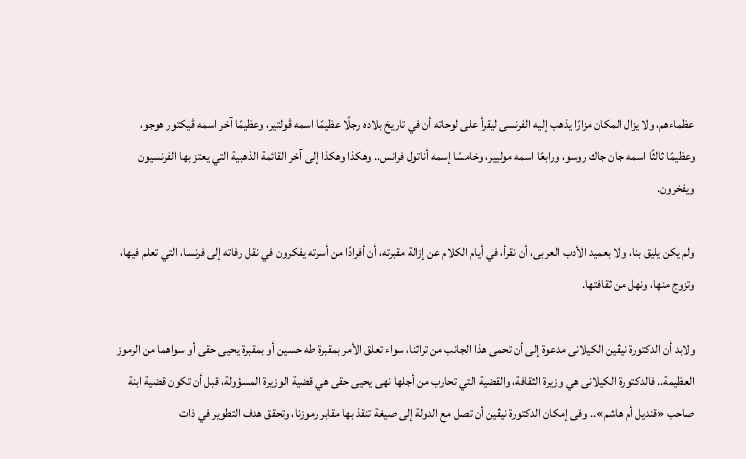عظماءهم، ولا يزال المكان مزارًا يذهب إليه الفرنسى ليقرأ على لوحاته أن في تاريخ بلاده رجلًا عظيمًا اسمه ڤولتير، وعظيمًا آخر اسمه ڤيكتور هوجو، وعظيمًا ثالثًا اسمه جان جاك روسو، ورابعًا اسمه موليير، وخامسًا إسمه أناتول فرانس.. وهكذا وهكذا إلى آخر القائمة الذهبية التي يعتز بها الفرنسيون ويفخرون.

ولم يكن يليق بنا، ولا بعميد الأدب العربى، أن نقرأ، في أيام الكلام عن إزالة مقبرته، أن أفرادًا من أسرته يفكرون في نقل رفاته إلى فرنسا، التي تعلم فيها، وتزوج منها، ونهل من ثقافتها.

ولابد أن الدكتورة نيڤين الكيلانى مدعوة إلى أن تحمى هذا الجانب من تراثنا، سواء تعلق الأمر بمقبرة طه حسين أو بمقبرة يحيى حقى أو سواهما من الرموز العظيمة.. فالدكتورة الكيلانى هي وزيرة الثقافة، والقضية التي تحارب من أجلها نهى يحيى حقى هي قضية الوزيرة المسؤولة، قبل أن تكون قضية ابنة صاحب «قنديل أم هاشم».. وفى إمكان الدكتورة نيڤين أن تصل مع الدولة إلى صيغة تنقذ بها مقابر رموزنا، وتحقق هدف التطوير في ذات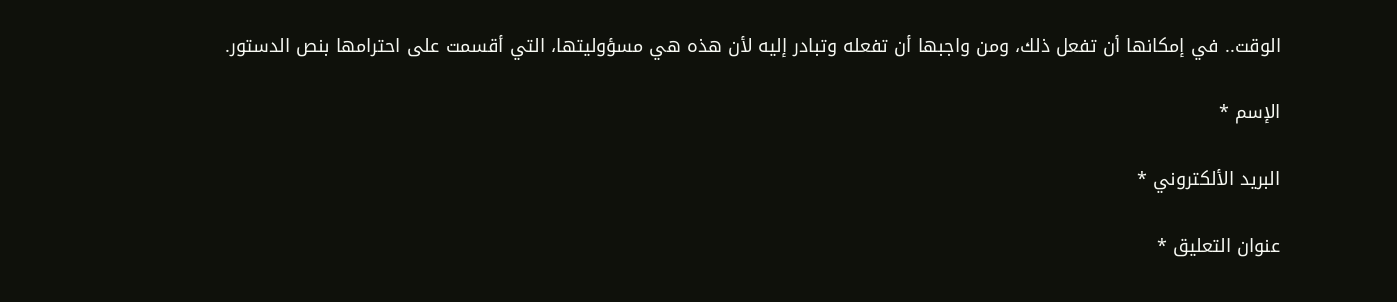الوقت.. في إمكانها أن تفعل ذلك، ومن واجبها أن تفعله وتبادر إليه لأن هذه هي مسؤوليتها، التي أقسمت على احترامها بنص الدستور.

الإسم *

البريد الألكتروني *

عنوان التعليق *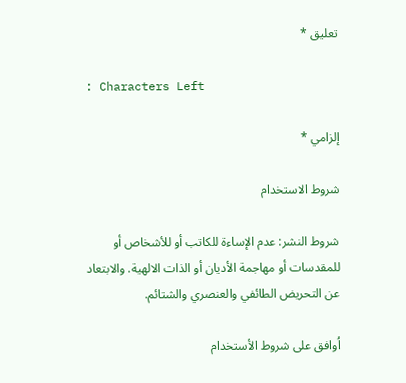تعليق *

: Characters Left

إلزامي *

شروط الاستخدام

شروط النشر: عدم الإساءة للكاتب أو للأشخاص أو للمقدسات أو مهاجمة الأديان أو الذات الالهية. والابتعاد عن التحريض الطائفي والعنصري والشتائم.

اُوافق على شروط الأستخدام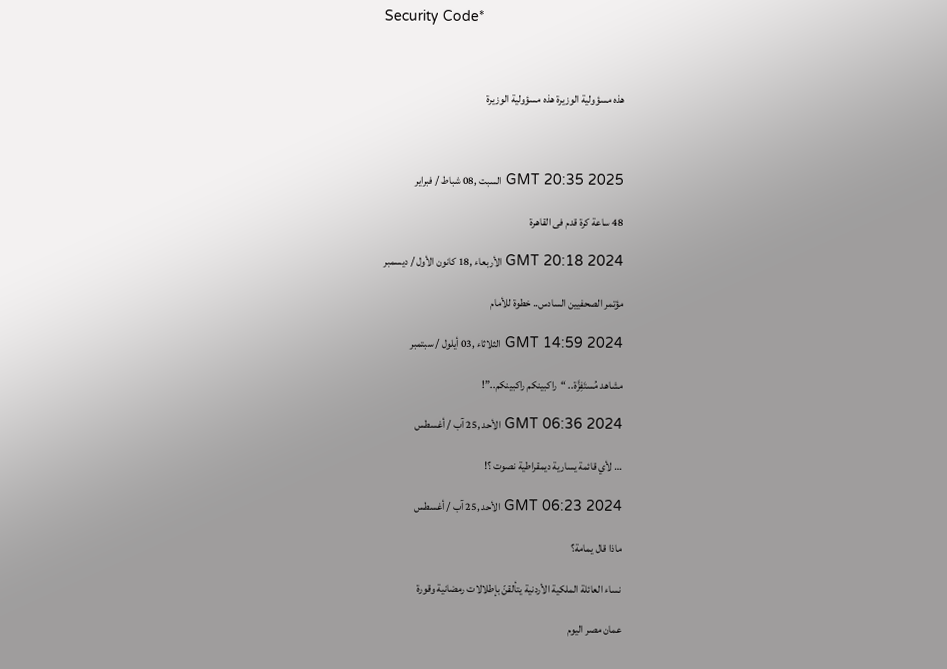Security Code*



هذه مسؤولية الوزيرة هذه مسؤولية الوزيرة



GMT 20:35 2025 السبت ,08 شباط / فبراير

48 ساعة كرة قدم فى القاهرة

GMT 20:18 2024 الأربعاء ,18 كانون الأول / ديسمبر

مؤتمر الصحفيين السادس.. خطوة للأمام

GMT 14:59 2024 الثلاثاء ,03 أيلول / سبتمبر

مشاهد مُستَفِزَّة.. “راكبينكم راكبينكم..”!

GMT 06:36 2024 الأحد ,25 آب / أغسطس

… لأي قائمة يسارية ديمقراطية نصوت ؟!

GMT 06:23 2024 الأحد ,25 آب / أغسطس

ماذا قال يمامة؟

نساء العائلة الملكية الأردنية يتألقنّ بإطلالات رمضانية وقورة

عمان مصر اليوم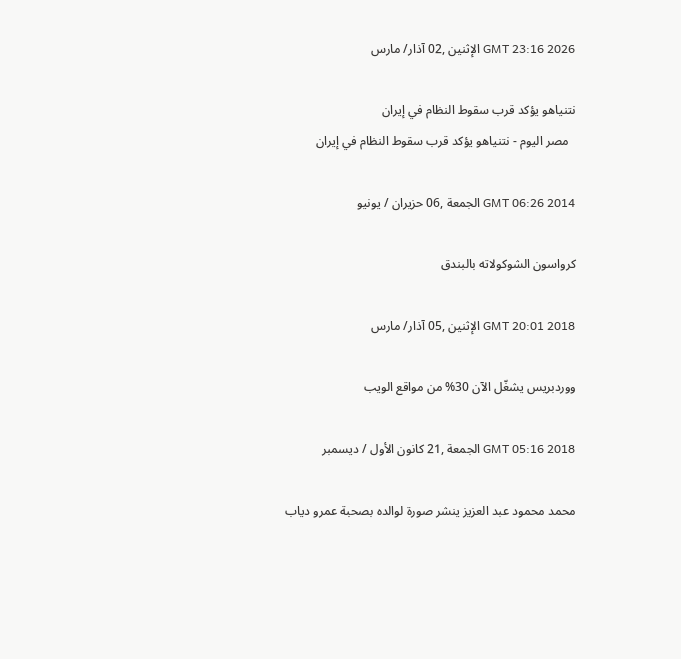GMT 23:16 2026 الإثنين ,02 آذار/ مارس

نتنياهو يؤكد قرب سقوط النظام في إيران
  مصر اليوم - نتنياهو يؤكد قرب سقوط النظام في إيران

GMT 06:26 2014 الجمعة ,06 حزيران / يونيو

كرواسون الشوكولاته بالبندق

GMT 20:01 2018 الإثنين ,05 آذار/ مارس

ووردبريس يشغّل الآن 30% من مواقع الويب

GMT 05:16 2018 الجمعة ,21 كانون الأول / ديسمبر

محمد محمود عبد العزيز ينشر صورة لوالده بصحبة عمرو دياب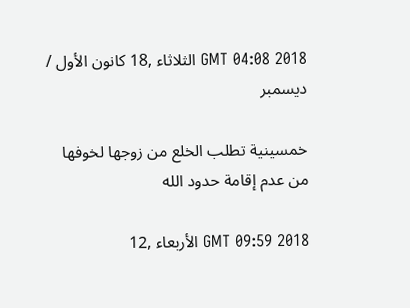GMT 04:08 2018 الثلاثاء ,18 كانون الأول / ديسمبر

خمسينية تطلب الخلع من زوجها لخوفها من عدم إقامة حدود الله

GMT 09:59 2018 الأربعاء ,12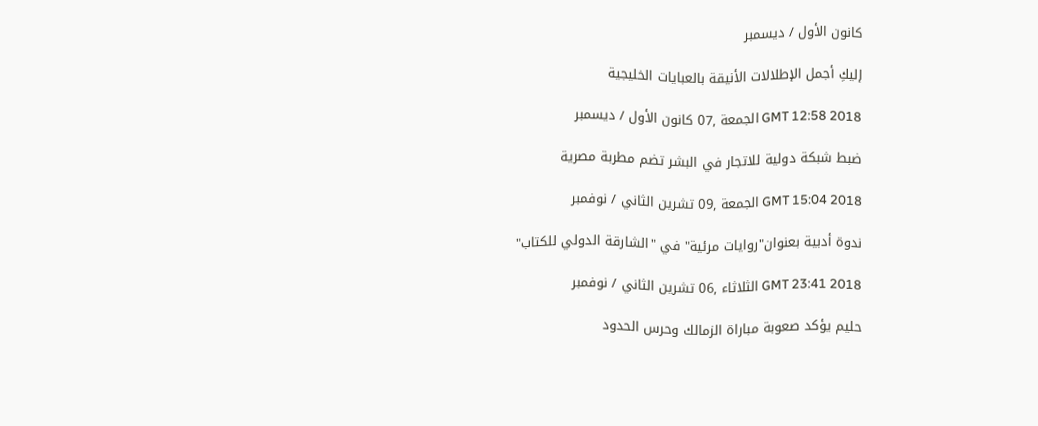كانون الأول / ديسمبر

إليكِ أجمل الإطلالات الأنيقة بالعبايات الخليجية

GMT 12:58 2018 الجمعة ,07 كانون الأول / ديسمبر

ضبط شبكة دولية للاتجار في البشر تضم مطربة مصرية

GMT 15:04 2018 الجمعة ,09 تشرين الثاني / نوفمبر

ندوة أدبية بعنوان"روايات مرئية" في "الشارقة الدولي للكتاب"

GMT 23:41 2018 الثلاثاء ,06 تشرين الثاني / نوفمبر

حليم يؤكد صعوبة مباراة الزمالك وحرس الحدود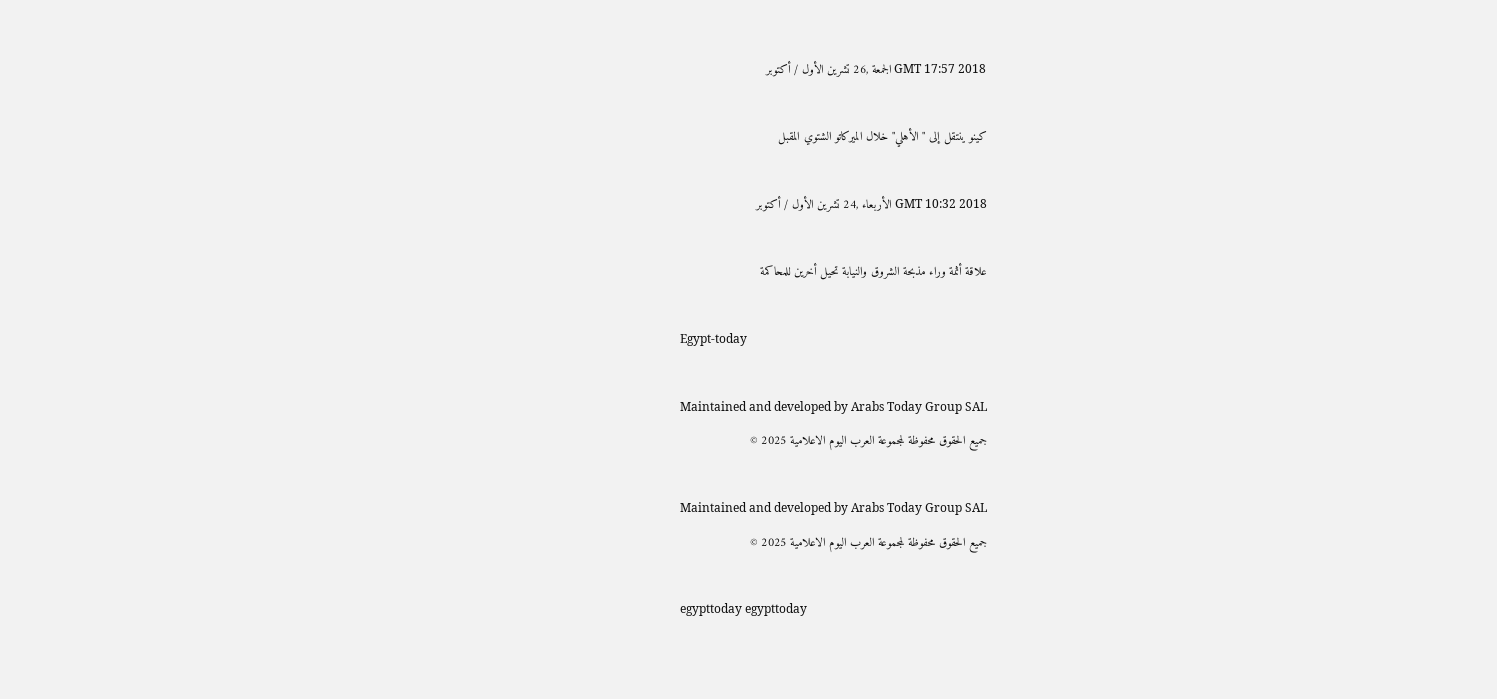GMT 17:57 2018 الجمعة ,26 تشرين الأول / أكتوبر

كينو ينتقل إلى "الأهلي" خلال الميركاتو الشتوي المقبل

GMT 10:32 2018 الأربعاء ,24 تشرين الأول / أكتوبر

علاقة أثمة وراء مذبحة الشروق والنيابة تحيل أخرين للمحاكمة

Egypt-today

Maintained and developed by Arabs Today Group SAL
جميع الحقوق محفوظة لمجموعة العرب اليوم الاعلامية 2025 ©

Maintained and developed by Arabs Today Group SAL
جميع الحقوق محفوظة لمجموعة العرب اليوم الاعلامية 2025 ©

egypttoday egypttoday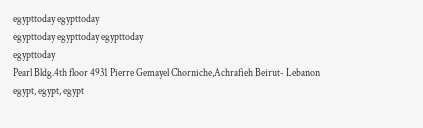egypttoday egypttoday
egypttoday egypttoday egypttoday
egypttoday
Pearl Bldg.4th floor 4931 Pierre Gemayel Chorniche,Achrafieh Beirut- Lebanon
egypt, egypt, egypt